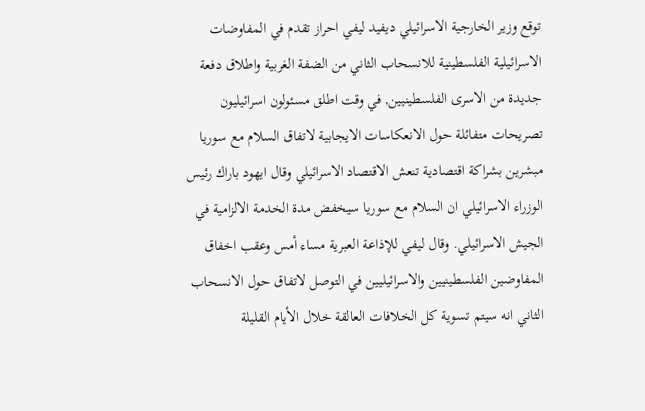توقع وزير الخارجية الاسرائيلي ديفيد ليفي احراز تقدم في المفاوضات الاسرائيلية الفلسطينية للانسحاب الثاني من الضفة الغربية واطلاق دفعة جديدة من الاسرى الفلسطينيين, في وقت اطلق مسئولون اسرائيليون تصريحات متفائلة حول الانعكاسات الايجابية لاتفاق السلام مع سوريا مبشرين بشراكة اقتصادية تنعش الاقتصاد الاسرائيلي وقال ايهود باراك رئيس الوزراء الاسرائيلي ان السلام مع سوريا سيخفض مدة الخدمة الالزامية في الجيش الاسرائيلي. وقال ليفي للإذاعة العبرية مساء أمس وعقب اخفاق المفاوضين الفلسطينيين والاسرائيليين في التوصل لاتفاق حول الانسحاب الثاني انه سيتم تسوية كل الخلافات العالقة خلال الأيام القليلة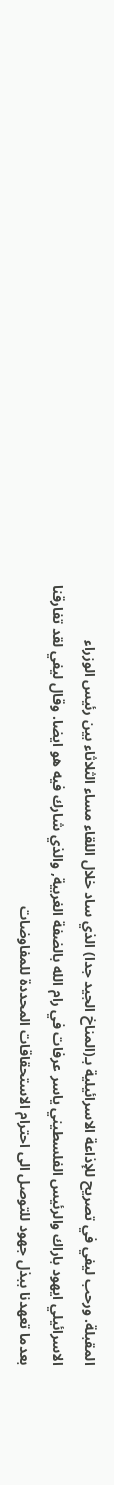المقبلة. ورحب ليفي في تصريح للإذاعة الاسرائيلية بـ(المناخ الجيد جدا) الذي ساد خلال اللقاء مساء الثلاثاء بين رئيس الوزراء الاسرائيلي ايهود باراك والرئيس الفلسطيني ياسر عرفات في رام الله بالضفة الغربية, والذي شارك فيه هو ايضا. وقال ليفي لقد تفارقنا بعدما تعهدنا ببذل جهود للتوصل الى احترام الاستحقاقات المحددة للمفاوضات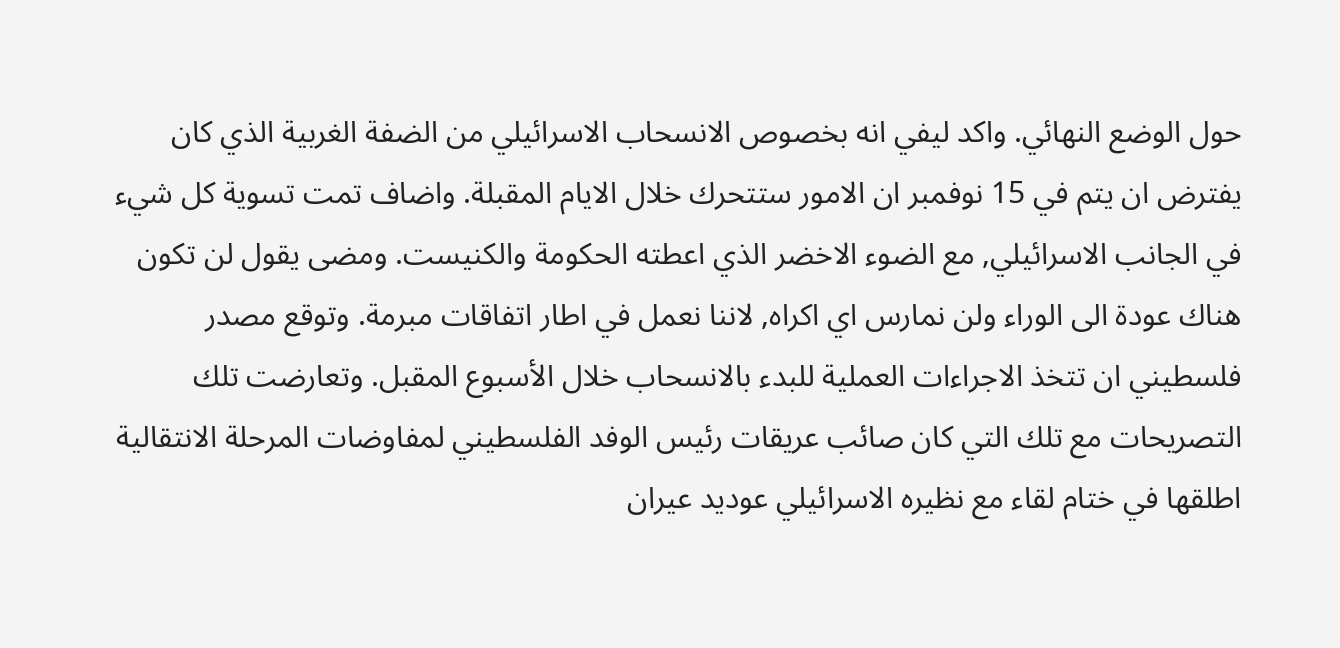حول الوضع النهائي. واكد ليفي انه بخصوص الانسحاب الاسرائيلي من الضفة الغربية الذي كان يفترض ان يتم في 15 نوفمبر ان الامور ستتحرك خلال الايام المقبلة. واضاف تمت تسوية كل شيء في الجانب الاسرائيلي, مع الضوء الاخضر الذي اعطته الحكومة والكنيست. ومضى يقول لن تكون هناك عودة الى الوراء ولن نمارس اي اكراه, لاننا نعمل في اطار اتفاقات مبرمة. وتوقع مصدر فلسطيني ان تتخذ الاجراءات العملية للبدء بالانسحاب خلال الأسبوع المقبل. وتعارضت تلك التصريحات مع تلك التي كان صائب عريقات رئيس الوفد الفلسطيني لمفاوضات المرحلة الانتقالية اطلقها في ختام لقاء مع نظيره الاسرائيلي عوديد عيران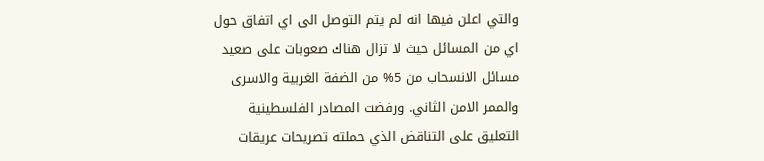والتي اعلن فيها انه لم يتم التوصل الى اي اتفاق حول اي من المسائل حيث لا تزال هناك صعوبات على صعيد مسائل الانسحاب من 5% من الضفة الغربية والاسرى والممر الامن الثاني. ورفضت المصادر الفلسطينية التعليق على التناقض الذي حملته تصريحات عريقات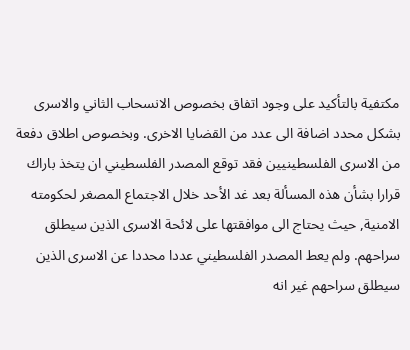مكتفية بالتأكيد على وجود اتفاق بخصوص الانسحاب الثاني والاسرى بشكل محدد اضافة الى عدد من القضايا الاخرى. وبخصوص اطلاق دفعة من الاسرى الفلسطينيين فقد توقع المصدر الفلسطيني ان يتخذ باراك قرارا بشأن هذه المسألة بعد غد الأحد خلال الاجتماع المصغر لحكومته الامنية, حيث يحتاج الى موافقتها على لائحة الاسرى الذين سيطلق سراحهم. ولم يعط المصدر الفلسطيني عددا محددا عن الاسرى الذين سيطلق سراحهم غير انه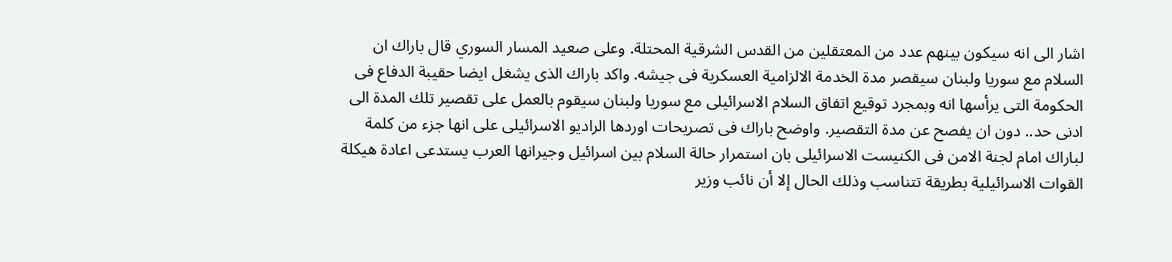اشار الى انه سيكون بينهم عدد من المعتقلين من القدس الشرقية المحتلة. وعلى صعيد المسار السوري قال باراك ان السلام مع سوريا ولبنان سيقصر مدة الخدمة الالزامية العسكرية فى جيشه. واكد باراك الذى يشغل ايضا حقيبة الدفاع فى الحكومة التى يرأسها انه وبمجرد توقيع اتفاق السلام الاسرائيلى مع سوريا ولبنان سيقوم بالعمل على تقصير تلك المدة الى ادنى حد.. دون ان يفصح عن مدة التقصير. واوضح باراك فى تصريحات اوردها الراديو الاسرائيلى على انها جزء من كلمة لباراك امام لجنة الامن فى الكنيست الاسرائيلى بان استمرار حالة السلام بين اسرائيل وجيرانها العرب يستدعى اعادة هيكلة القوات الاسرائيلية بطريقة تتناسب وذلك الحال إلا أن نائب وزير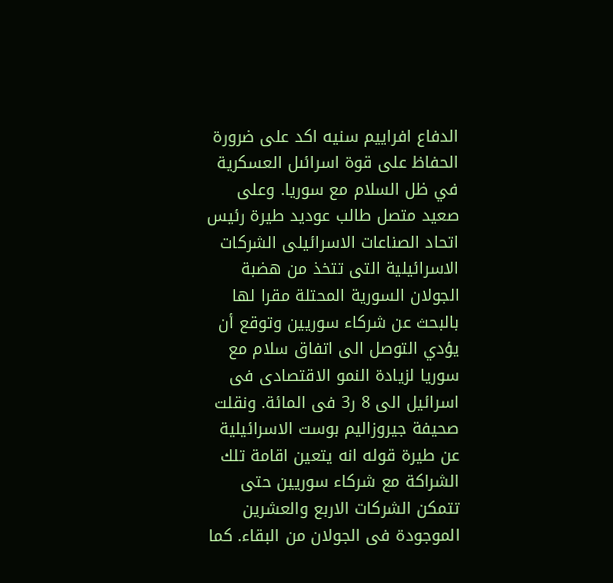الدفاع افراييم سنيه اكد على ضرورة الحفاظ على قوة اسرائىل العسكرية في ظل السلام مع سوريا. وعلى صعيد متصل طالب عوديد طيرة رئيس اتحاد الصناعات الاسرائيلى الشركات الاسرائيلية التى تتخذ من هضبة الجولان السورية المحتلة مقرا لها بالبحث عن شركاء سوريين وتوقع أن يؤدي التوصل الى اتفاق سلام مع سوريا لزيادة النمو الاقتصادى فى اسرائيل الى 8 ر3 فى المائة. ونقلت صحيفة جيروزاليم بوست الاسرائيلية عن طيرة قوله انه يتعين اقامة تلك الشراكة مع شركاء سوريين حتى تتمكن الشركات الاربع والعشرين الموجودة فى الجولان من البقاء. كما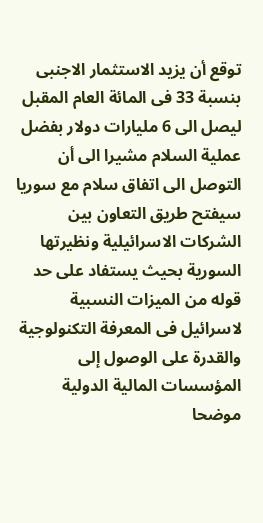توقع أن يزيد الاستثمار الاجنبى بنسبة 33 فى المائة العام المقبل ليصل الى 6 مليارات دولار بفضل عملية السلام مشيرا الى أن التوصل الى اتفاق سلام مع سوريا سيفتح طريق التعاون بين الشركات الاسرائيلية ونظيرتها السورية بحيث يستفاد على حد قوله من الميزات النسبية لاسرائيل فى المعرفة التكنولوجية والقدرة على الوصول إلى المؤسسات المالية الدولية موضحا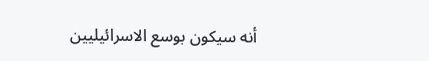أنه سيكون بوسع الاسرائيليين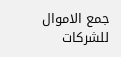جمع الاموال للشركات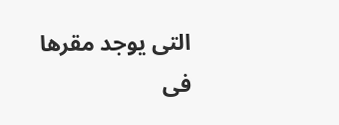التى يوجد مقرها فى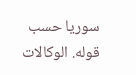سوريا حسب قوله. الوكالات